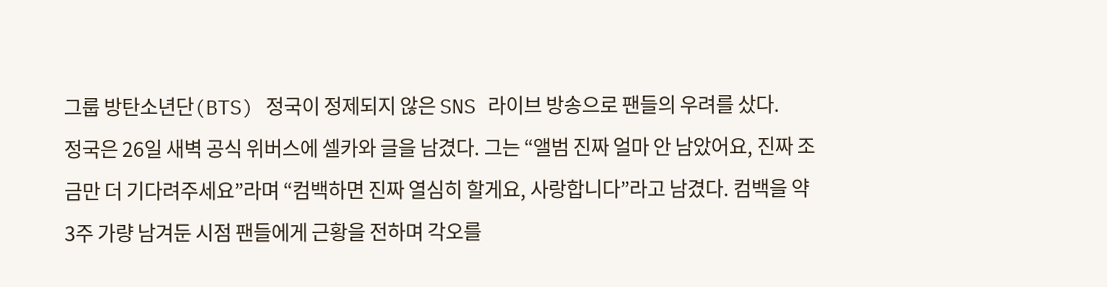그룹 방탄소년단(BTS) 정국이 정제되지 않은 SNS 라이브 방송으로 팬들의 우려를 샀다.
정국은 26일 새벽 공식 위버스에 셀카와 글을 남겼다. 그는 “앨범 진짜 얼마 안 남았어요, 진짜 조금만 더 기다려주세요”라며 “컴백하면 진짜 열심히 할게요, 사랑합니다”라고 남겼다. 컴백을 약 3주 가량 남겨둔 시점 팬들에게 근황을 전하며 각오를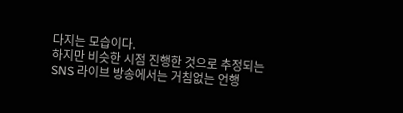다지는 모습이다.
하지만 비슷한 시점 진행한 것으로 추정되는 SNS 라이브 방송에서는 거침없는 언행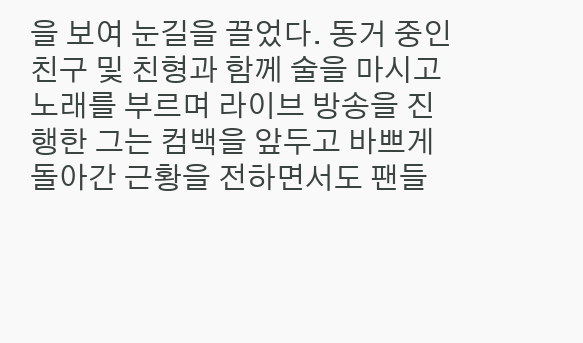을 보여 눈길을 끌었다. 동거 중인 친구 및 친형과 함께 술을 마시고 노래를 부르며 라이브 방송을 진행한 그는 컴백을 앞두고 바쁘게 돌아간 근황을 전하면서도 팬들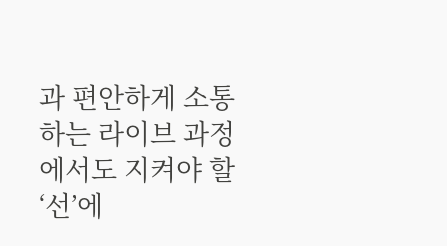과 편안하게 소통하는 라이브 과정에서도 지켜야 할 ‘선’에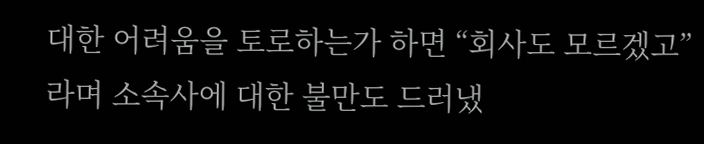대한 어려움을 토로하는가 하면 “회사도 모르겠고”라며 소속사에 대한 불만도 드러냈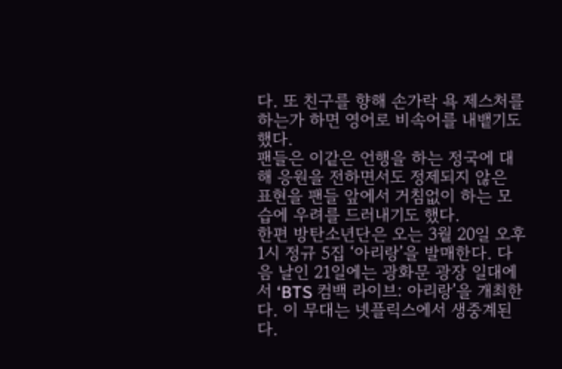다. 또 친구를 향해 손가락 욕 제스처를 하는가 하면 영어로 비속어를 내뱉기도 했다.
팬들은 이같은 언행을 하는 정국에 대해 응원을 전하면서도 정제되지 않은 표현을 팬들 앞에서 거침없이 하는 모습에 우려를 드러내기도 했다.
한편 방탄소년단은 오는 3월 20일 오후 1시 정규 5집 ‘아리랑’을 발매한다. 다음 날인 21일에는 광화문 광장 일대에서 ‘BTS 컴백 라이브: 아리랑’을 개최한다. 이 무대는 넷플릭스에서 생중계된다.